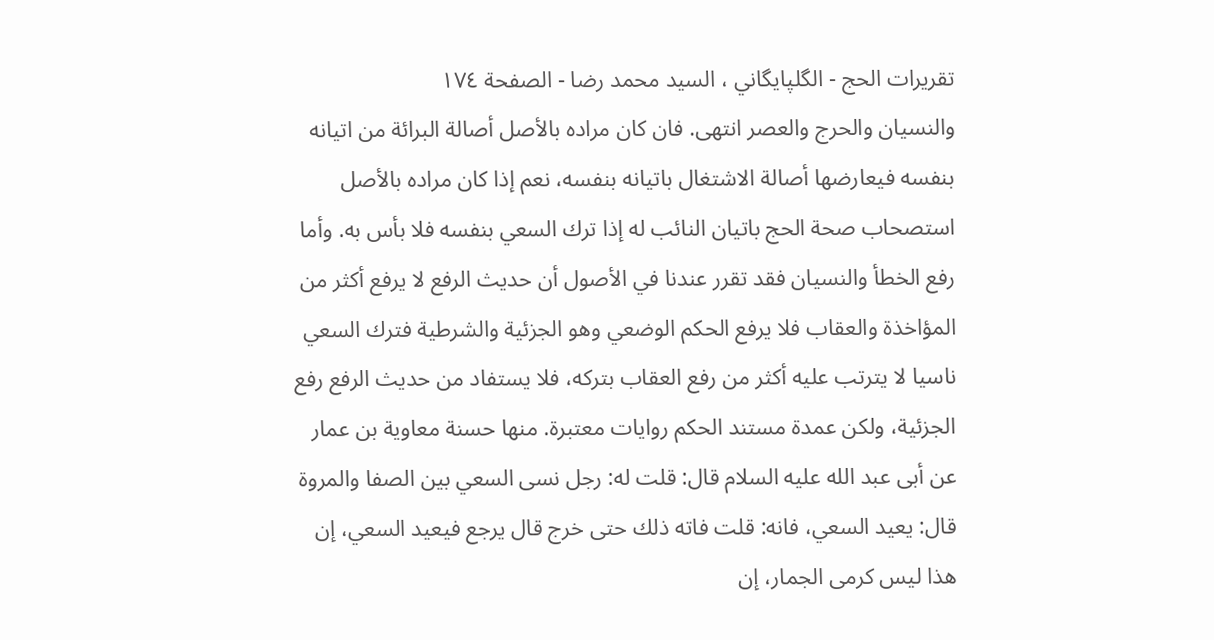تقريرات الحج - الگلپايگاني ، السيد محمد رضا - الصفحة ١٧٤
والنسيان والحرج والعصر انتهى. فان كان مراده بالأصل أصالة البرائة من اتيانه بنفسه فيعارضها أصالة الاشتغال باتيانه بنفسه، نعم إذا كان مراده بالأصل استصحاب صحة الحج باتيان النائب له إذا ترك السعي بنفسه فلا بأس به. وأما رفع الخطأ والنسيان فقد تقرر عندنا في الأصول أن حديث الرفع لا يرفع أكثر من المؤاخذة والعقاب فلا يرفع الحكم الوضعي وهو الجزئية والشرطية فترك السعي ناسيا لا يترتب عليه أكثر من رفع العقاب بتركه، فلا يستفاد من حديث الرفع رفع الجزئية، ولكن عمدة مستند الحكم روايات معتبرة. منها حسنة معاوية بن عمار عن أبى عبد الله عليه السلام قال: قلت له: رجل نسى السعي بين الصفا والمروة قال: يعيد السعي، فانه: قلت فاته ذلك حتى خرج قال يرجع فيعيد السعي، إن هذا ليس كرمى الجمار، إن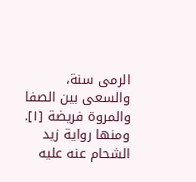الرمى سنة، والسعى بين الصفا والمروة فريضة [١]. ومنها رواية زيد الشحام عنه عليه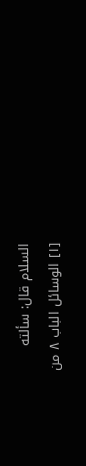السلام قال: سألته
[١] الوسائل الباب ٨ من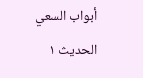أبواب السعي الحديث ١